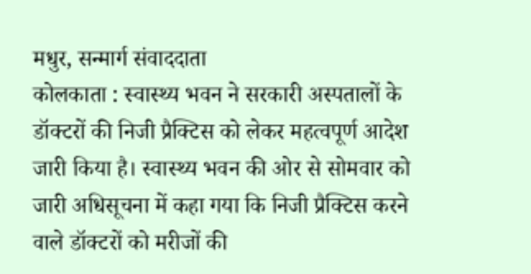मधुर, सन्मार्ग संवाददाता
कोलकाता : स्वास्थ्य भवन ने सरकारी अस्पतालों के डॉक्टरों की निजी प्रैक्टिस को लेकर महत्वपूर्ण आदेश जारी किया है। स्वास्थ्य भवन की ओर से सोमवार को जारी अधिसूचना में कहा गया कि निजी प्रैक्टिस करने वाले डॉक्टरों को मरीजों की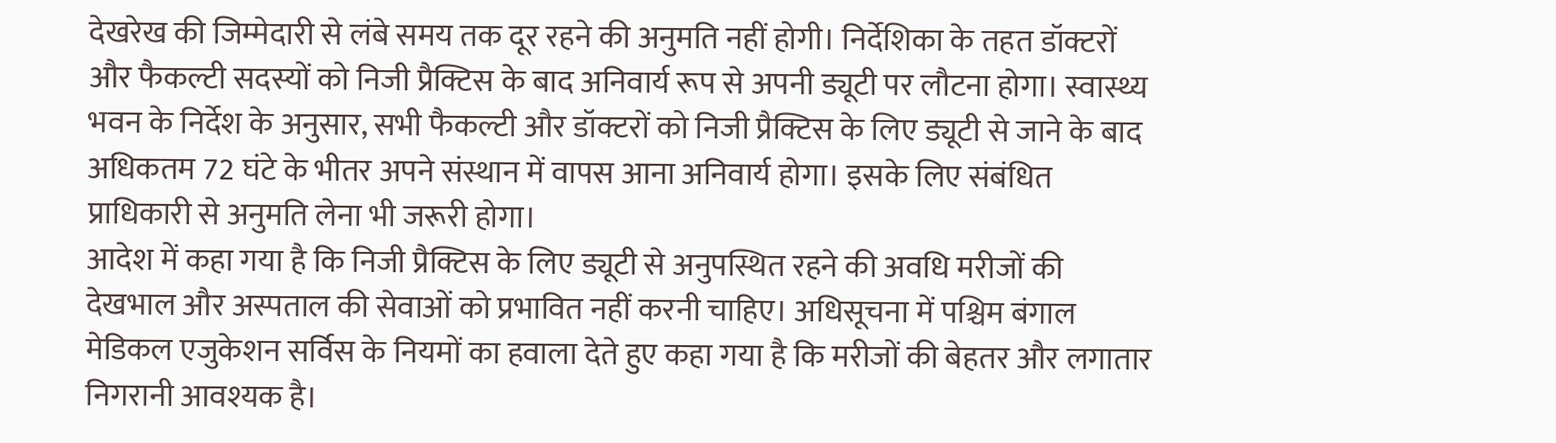देखरेख की जिम्मेदारी से लंबे समय तक दूर रहने की अनुमति नहीं होगी। निर्देशिका के तहत डॉक्टरों और फैकल्टी सदस्यों को निजी प्रैक्टिस के बाद अनिवार्य रूप से अपनी ड्यूटी पर लौटना होगा। स्वास्थ्य भवन के निर्देश के अनुसार, सभी फैकल्टी और डॉक्टरों को निजी प्रैक्टिस के लिए ड्यूटी से जाने के बाद अधिकतम 72 घंटे के भीतर अपने संस्थान में वापस आना अनिवार्य होगा। इसके लिए संबंधित प्राधिकारी से अनुमति लेना भी जरूरी होगा।
आदेश में कहा गया है कि निजी प्रैक्टिस के लिए ड्यूटी से अनुपस्थित रहने की अवधि मरीजों की देखभाल और अस्पताल की सेवाओं को प्रभावित नहीं करनी चाहिए। अधिसूचना में पश्चिम बंगाल मेडिकल एजुकेशन सर्विस के नियमों का हवाला देते हुए कहा गया है कि मरीजों की बेहतर और लगातार निगरानी आवश्यक है।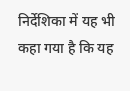निर्देशिका में यह भी कहा गया है कि यह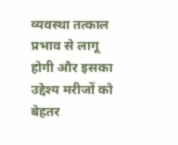व्यवस्था तत्काल प्रभाव से लागू होगी और इसका उद्देश्य मरीजों को बेहतर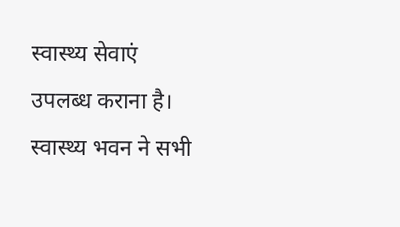स्वास्थ्य सेवाएं उपलब्ध कराना है। स्वास्थ्य भवन ने सभी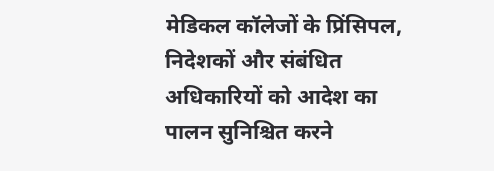मेडिकल कॉलेजों के प्रिंसिपल, निदेशकों और संबंधित अधिकारियों को आदेश का पालन सुनिश्चित करने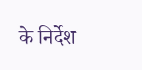के निर्देश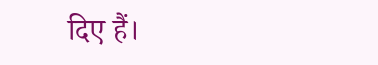दिए हैं।